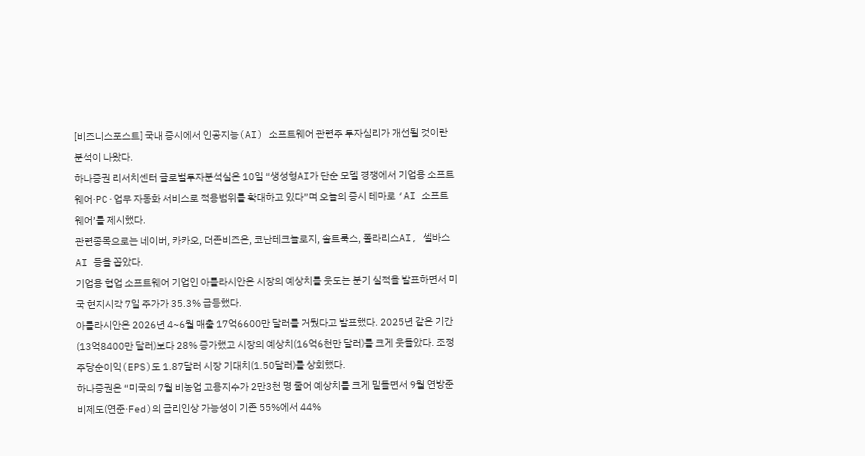[비즈니스포스트] 국내 증시에서 인공지능(AI) 소프트웨어 관련주 투자심리가 개선될 것이란 분석이 나왔다.
하나증권 리서치센터 글로벌투자분석실은 10일 “생성형AI가 단순 모델 경쟁에서 기업용 소프트웨어·PC·업무 자동화 서비스로 적용범위를 확대하고 있다”며 오늘의 증시 테마로 ‘AI 소프트웨어’를 제시했다.
관련종목으로는 네이버, 카카오, 더존비즈온, 코난테크놀로지, 솔트룩스, 폴라리스AI, 셀바스AI 등을 꼽았다.
기업용 협업 소프트웨어 기업인 아틀라시안은 시장의 예상치를 웃도는 분기 실적을 발표하면서 미국 현지시각 7일 주가가 35.3% 급등했다.
아틀라시안은 2026년 4~6월 매출 17억6600만 달러를 거뒀다고 발표했다. 2025년 같은 기간(13억8400만 달러)보다 28% 증가했고 시장의 예상치(16억6천만 달러)를 크게 웃돌았다. 조정 주당순이익(EPS)도 1.87달러 시장 기대치(1.50달러)를 상회했다.
하나증권은 “미국의 7월 비농업 고용지수가 2만3천 명 줄어 예상치를 크게 밑돌면서 9월 연방준비제도(연준·Fed)의 금리인상 가능성이 기존 55%에서 44%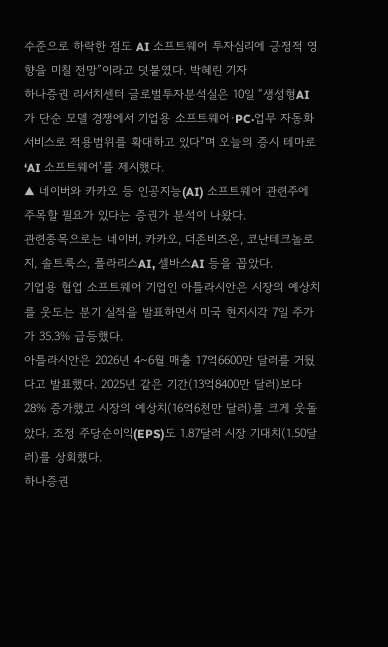수준으로 하락한 점도 AI 소프트웨어 투자심리에 긍정적 영향을 미칠 전망”이라고 덧붙였다. 박혜린 기자
하나증권 리서치센터 글로벌투자분석실은 10일 “생성형AI가 단순 모델 경쟁에서 기업용 소프트웨어·PC·업무 자동화 서비스로 적용범위를 확대하고 있다”며 오늘의 증시 테마로 ‘AI 소프트웨어’를 제시했다.
▲ 네이버와 카카오 등 인공지능(AI) 소프트웨어 관련주에 주목할 필요가 있다는 증권가 분석이 나왔다.
관련종목으로는 네이버, 카카오, 더존비즈온, 코난테크놀로지, 솔트룩스, 폴라리스AI, 셀바스AI 등을 꼽았다.
기업용 협업 소프트웨어 기업인 아틀라시안은 시장의 예상치를 웃도는 분기 실적을 발표하면서 미국 현지시각 7일 주가가 35.3% 급등했다.
아틀라시안은 2026년 4~6월 매출 17억6600만 달러를 거뒀다고 발표했다. 2025년 같은 기간(13억8400만 달러)보다 28% 증가했고 시장의 예상치(16억6천만 달러)를 크게 웃돌았다. 조정 주당순이익(EPS)도 1.87달러 시장 기대치(1.50달러)를 상회했다.
하나증권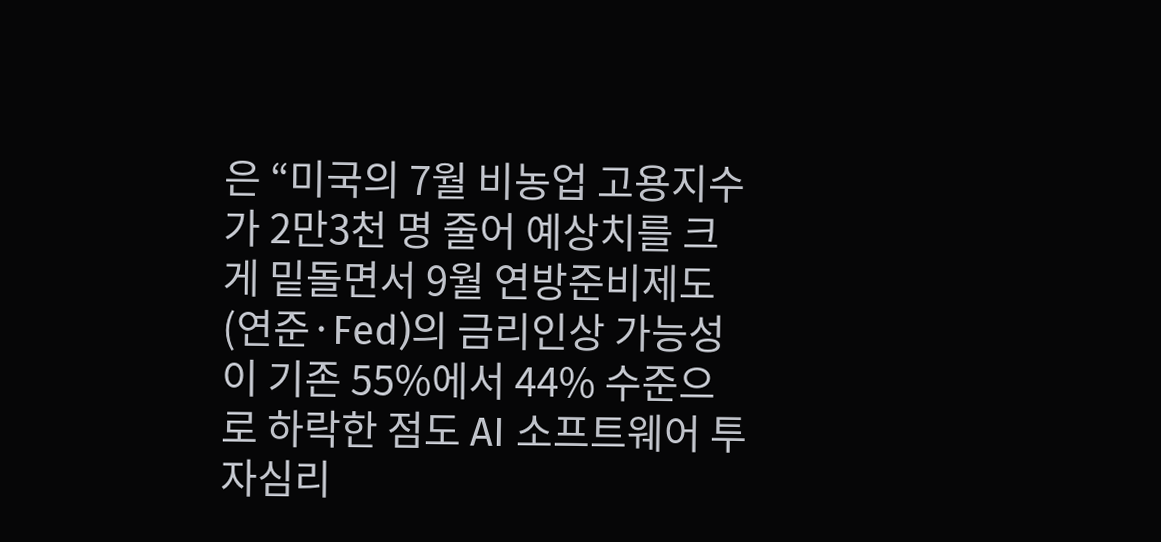은 “미국의 7월 비농업 고용지수가 2만3천 명 줄어 예상치를 크게 밑돌면서 9월 연방준비제도(연준·Fed)의 금리인상 가능성이 기존 55%에서 44% 수준으로 하락한 점도 AI 소프트웨어 투자심리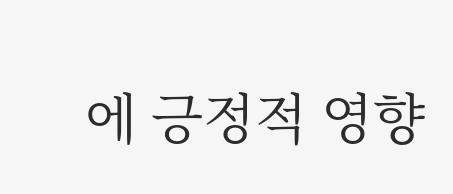에 긍정적 영향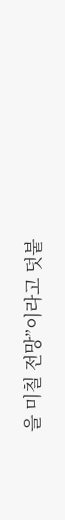을 미칠 전망”이라고 덧붙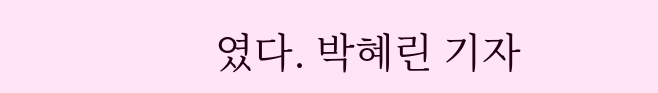였다. 박혜린 기자